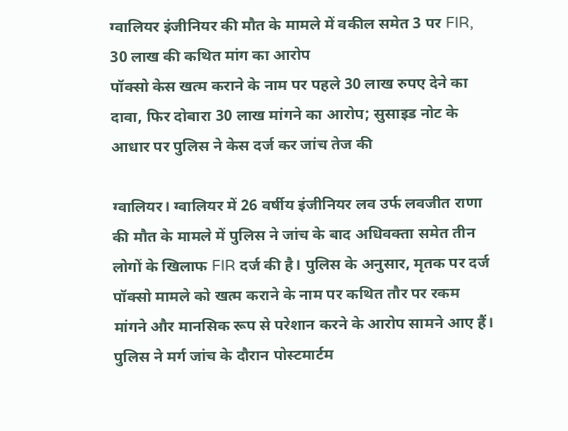ग्वालियर इंजीनियर की मौत के मामले में वकील समेत 3 पर FIR, 30 लाख की कथित मांग का आरोप
पॉक्सो केस खत्म कराने के नाम पर पहले 30 लाख रुपए देने का दावा, फिर दोबारा 30 लाख मांगने का आरोप; सुसाइड नोट के आधार पर पुलिस ने केस दर्ज कर जांच तेज की

ग्वालियर। ग्वालियर में 26 वर्षीय इंजीनियर लव उर्फ लवजीत राणा की मौत के मामले में पुलिस ने जांच के बाद अधिवक्ता समेत तीन लोगों के खिलाफ FIR दर्ज की है। पुलिस के अनुसार, मृतक पर दर्ज पॉक्सो मामले को खत्म कराने के नाम पर कथित तौर पर रकम मांगने और मानसिक रूप से परेशान करने के आरोप सामने आए हैं।
पुलिस ने मर्ग जांच के दौरान पोस्टमार्टम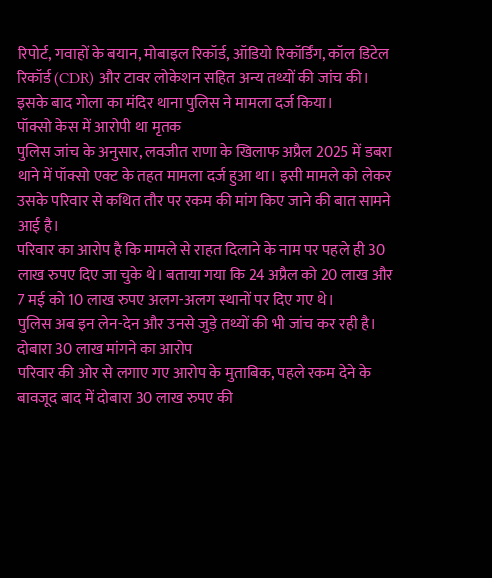रिपोर्ट, गवाहों के बयान, मोबाइल रिकॉर्ड, ऑडियो रिकॉर्डिंग, कॉल डिटेल रिकॉर्ड (CDR) और टावर लोकेशन सहित अन्य तथ्यों की जांच की। इसके बाद गोला का मंदिर थाना पुलिस ने मामला दर्ज किया।
पॉक्सो केस में आरोपी था मृतक
पुलिस जांच के अनुसार, लवजीत राणा के खिलाफ अप्रैल 2025 में डबरा थाने में पॉक्सो एक्ट के तहत मामला दर्ज हुआ था। इसी मामले को लेकर उसके परिवार से कथित तौर पर रकम की मांग किए जाने की बात सामने आई है।
परिवार का आरोप है कि मामले से राहत दिलाने के नाम पर पहले ही 30 लाख रुपए दिए जा चुके थे। बताया गया कि 24 अप्रैल को 20 लाख और 7 मई को 10 लाख रुपए अलग-अलग स्थानों पर दिए गए थे।
पुलिस अब इन लेन-देन और उनसे जुड़े तथ्यों की भी जांच कर रही है।
दोबारा 30 लाख मांगने का आरोप
परिवार की ओर से लगाए गए आरोप के मुताबिक, पहले रकम देने के बावजूद बाद में दोबारा 30 लाख रुपए की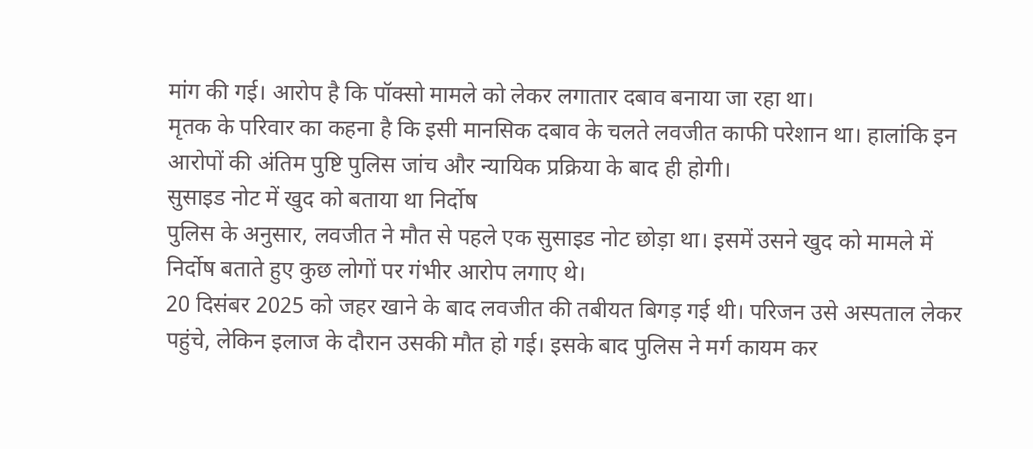मांग की गई। आरोप है कि पॉक्सो मामले को लेकर लगातार दबाव बनाया जा रहा था।
मृतक के परिवार का कहना है कि इसी मानसिक दबाव के चलते लवजीत काफी परेशान था। हालांकि इन आरोपों की अंतिम पुष्टि पुलिस जांच और न्यायिक प्रक्रिया के बाद ही होगी।
सुसाइड नोट में खुद को बताया था निर्दोष
पुलिस के अनुसार, लवजीत ने मौत से पहले एक सुसाइड नोट छोड़ा था। इसमें उसने खुद को मामले में निर्दोष बताते हुए कुछ लोगों पर गंभीर आरोप लगाए थे।
20 दिसंबर 2025 को जहर खाने के बाद लवजीत की तबीयत बिगड़ गई थी। परिजन उसे अस्पताल लेकर पहुंचे, लेकिन इलाज के दौरान उसकी मौत हो गई। इसके बाद पुलिस ने मर्ग कायम कर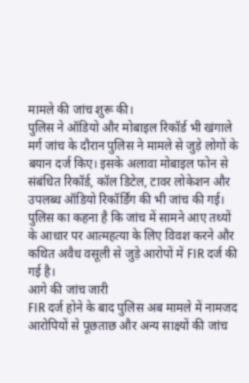मामले की जांच शुरू की।
पुलिस ने ऑडियो और मोबाइल रिकॉर्ड भी खंगाले
मर्ग जांच के दौरान पुलिस ने मामले से जुड़े लोगों के बयान दर्ज किए। इसके अलावा मोबाइल फोन से संबंधित रिकॉर्ड, कॉल डिटेल, टावर लोकेशन और उपलब्ध ऑडियो रिकॉर्डिंग की भी जांच की गई।
पुलिस का कहना है कि जांच में सामने आए तथ्यों के आधार पर आत्महत्या के लिए विवश करने और कथित अवैध वसूली से जुड़े आरोपों में FIR दर्ज की गई है।
आगे की जांच जारी
FIR दर्ज होने के बाद पुलिस अब मामले में नामजद आरोपियों से पूछताछ और अन्य साक्ष्यों की जांच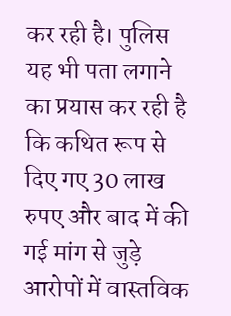कर रही है। पुलिस यह भी पता लगाने का प्रयास कर रही है कि कथित रूप से दिए गए 30 लाख रुपए और बाद में की गई मांग से जुड़े आरोपों में वास्तविक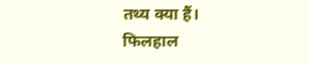तथ्य क्या हैं।
फिलहाल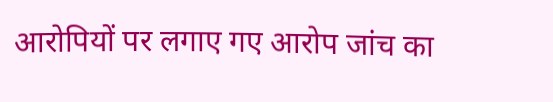आरोपियों पर लगाए गए आरोप जांच का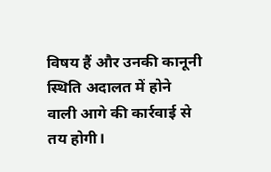विषय हैं और उनकी कानूनी स्थिति अदालत में होने वाली आगे की कार्रवाई से तय होगी।